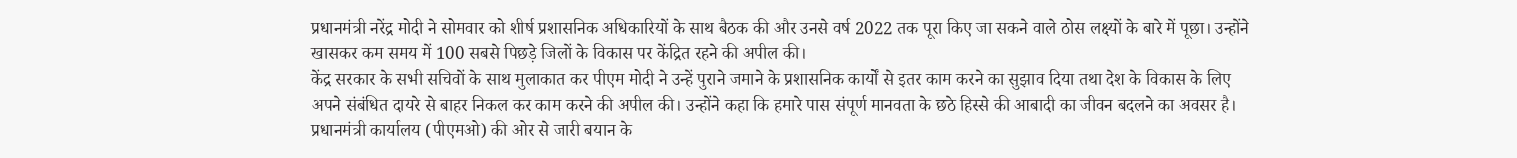प्रधानमंत्री नरेंद्र मोदी ने सोमवार को शीर्ष प्रशासनिक अधिकारियों के साथ बैठक की और उनसे वर्ष 2022 तक पूरा किए जा सकने वाले ठोस लक्ष्यों के बारे में पूछा। उन्होंने खासकर कम समय में 100 सबसे पिछड़े जिलों के विकास पर केंद्रित रहने की अपील की।
केंद्र सरकार के सभी सचिवों के साथ मुलाकात कर पीएम मोदी ने उन्हें पुराने जमाने के प्रशासनिक कार्यों से इतर काम करने का सुझाव दिया तथा देश के विकास के लिए अपने संबंधित दायरे से बाहर निकल कर काम करने की अपील की। उन्होंने कहा कि हमारे पास संपूर्ण मानवता के छठे हिस्से की आबादी का जीवन बदलने का अवसर है।
प्रधानमंत्री कार्यालय (पीएमओ) की ओर से जारी बयान के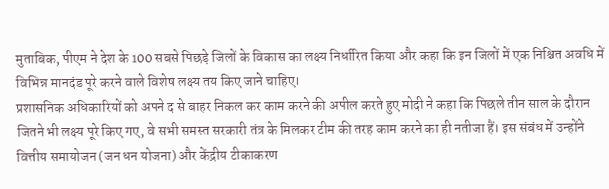मुताबिक, पीएम ने देश के 100 सबसे पिछड़े जिलों के विकास का लक्ष्य निर्धारित किया और कहा कि इन जिलों में एक निश्चित अवधि में विभिन्न मानदंड पूरे करने वाले विशेष लक्ष्य तय किए जाने चाहिए।
प्रशासनिक अधिकारियों को अपने द से बाहर निकल कर काम करने की अपील करते हुए मोदी ने कहा कि पिछले तीन साल के दौरान जितने भी लक्ष्य पूरे किए गए, वे सभी समस्त सरकारी तंत्र के मिलकर टीम की तरह काम करने का ही नतीजा हैं। इस संबंध में उन्होंने वित्तीय समायोजन (जन धन योजना) और केंद्रीय टीकाकरण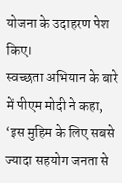योजना के उदाहरण पेश किए।
स्वच्छता अभियान के बारे में पीएम मोदी ने कहा, ‘इस मुहिम के लिए सबसे ज्यादा सहयोग जनता से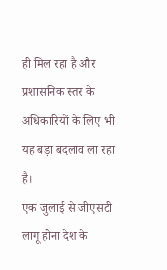ही मिल रहा है और प्रशासनिक स्तर के अधिकारियों के लिए भी यह बड़ा बदलाव ला रहा
है।
एक जुलाई से जीएसटी लागू होना देश के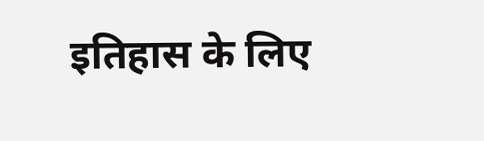इतिहास के लिए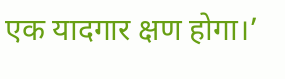एक यादगार क्षण होगा।’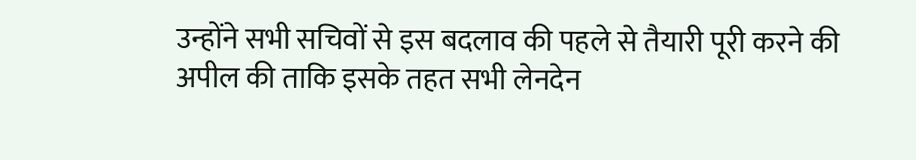उन्होंने सभी सचिवों से इस बदलाव की पहले से तैयारी पूरी करने की अपील की ताकि इसके तहत सभी लेनदेन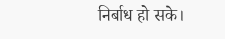निर्बाध हो सके।